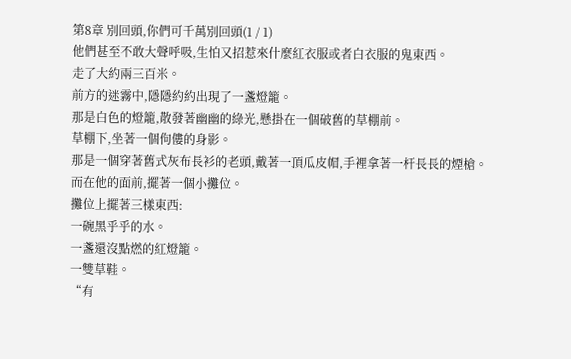第8章 別回頭,你們可千萬別回頭(1 / 1)
他們甚至不敢大聲呼吸,生怕又招惹來什麼紅衣服或者白衣服的鬼東西。
走了大約兩三百米。
前方的迷霧中,隱隱約約出現了一盞燈籠。
那是白色的燈籠,散發著幽幽的綠光,懸掛在一個破舊的草棚前。
草棚下,坐著一個佝僂的身影。
那是一個穿著舊式灰布長衫的老頭,戴著一頂瓜皮帽,手裡拿著一杆長長的煙槍。
而在他的面前,擺著一個小攤位。
攤位上擺著三樣東西:
一碗黑乎乎的水。
一盞還沒點燃的紅燈籠。
一雙草鞋。
“有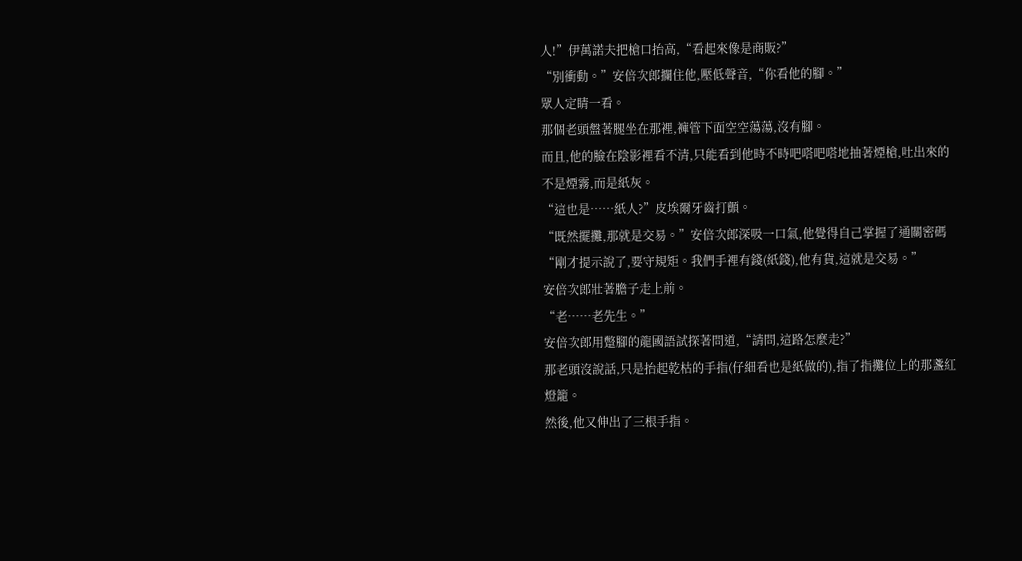人!”伊萬諾夫把槍口抬高,“看起來像是商販?”
“別衝動。”安倍次郎攔住他,壓低聲音,“你看他的腳。”
眾人定睛一看。
那個老頭盤著腿坐在那裡,褲管下面空空蕩蕩,沒有腳。
而且,他的臉在陰影裡看不清,只能看到他時不時吧嗒吧嗒地抽著煙槍,吐出來的不是煙霧,而是紙灰。
“這也是……紙人?”皮埃爾牙齒打顫。
“既然擺攤,那就是交易。”安倍次郎深吸一口氣,他覺得自己掌握了通關密碼
“剛才提示說了,要守規矩。我們手裡有錢(紙錢),他有貨,這就是交易。”
安倍次郎壯著膽子走上前。
“老……老先生。”
安倍次郎用蹩腳的龍國語試探著問道,“請問,這路怎麼走?”
那老頭沒說話,只是抬起乾枯的手指(仔細看也是紙做的),指了指攤位上的那盞紅燈籠。
然後,他又伸出了三根手指。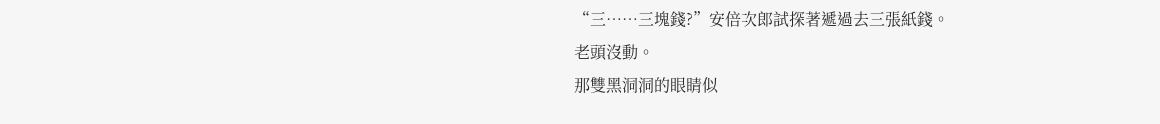“三……三塊錢?”安倍次郎試探著遞過去三張紙錢。
老頭沒動。
那雙黑洞洞的眼睛似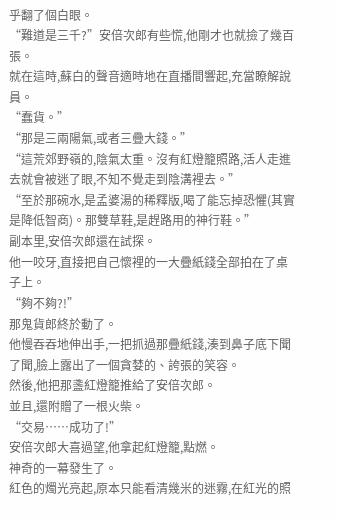乎翻了個白眼。
“難道是三千?”安倍次郎有些慌,他剛才也就撿了幾百張。
就在這時,蘇白的聲音適時地在直播間響起,充當瞭解說員。
“蠢貨。”
“那是三兩陽氣,或者三疊大錢。”
“這荒郊野嶺的,陰氣太重。沒有紅燈籠照路,活人走進去就會被迷了眼,不知不覺走到陰溝裡去。”
“至於那碗水,是孟婆湯的稀釋版,喝了能忘掉恐懼(其實是降低智商)。那雙草鞋,是趕路用的神行鞋。”
副本里,安倍次郎還在試探。
他一咬牙,直接把自己懷裡的一大疊紙錢全部拍在了桌子上。
“夠不夠?!”
那鬼貨郎終於動了。
他慢吞吞地伸出手,一把抓過那疊紙錢,湊到鼻子底下聞了聞,臉上露出了一個貪婪的、誇張的笑容。
然後,他把那盞紅燈籠推給了安倍次郎。
並且,還附贈了一根火柴。
“交易……成功了!”
安倍次郎大喜過望,他拿起紅燈籠,點燃。
神奇的一幕發生了。
紅色的燭光亮起,原本只能看清幾米的迷霧,在紅光的照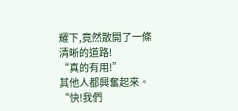耀下,竟然散開了一條清晰的道路!
“真的有用!”
其他人都興奮起來。
“快!我們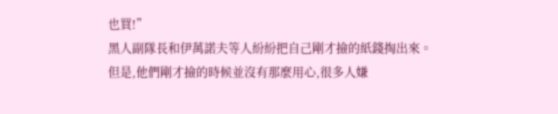也買!”
黑人副隊長和伊萬諾夫等人紛紛把自己剛才撿的紙錢掏出來。
但是,他們剛才撿的時候並沒有那麼用心,很多人嫌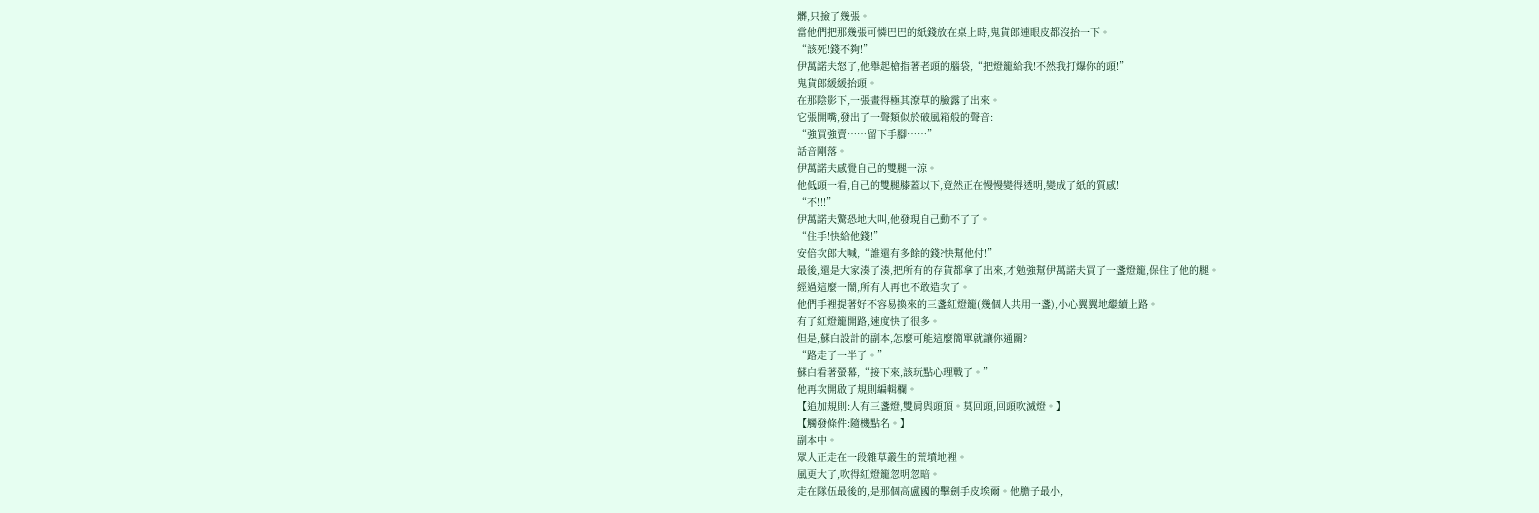髒,只撿了幾張。
當他們把那幾張可憐巴巴的紙錢放在桌上時,鬼貨郎連眼皮都沒抬一下。
“該死!錢不夠!”
伊萬諾夫怒了,他舉起槍指著老頭的腦袋,“把燈籠給我!不然我打爆你的頭!”
鬼貨郎緩緩抬頭。
在那陰影下,一張畫得極其潦草的臉露了出來。
它張開嘴,發出了一聲類似於破風箱般的聲音:
“強買強賣……留下手腳……”
話音剛落。
伊萬諾夫感覺自己的雙腿一涼。
他低頭一看,自己的雙腿膝蓋以下,竟然正在慢慢變得透明,變成了紙的質感!
“不!!!”
伊萬諾夫驚恐地大叫,他發現自己動不了了。
“住手!快給他錢!”
安倍次郎大喊,“誰還有多餘的錢?快幫他付!”
最後,還是大家湊了湊,把所有的存貨都拿了出來,才勉強幫伊萬諾夫買了一盞燈籠,保住了他的腿。
經過這麼一鬧,所有人再也不敢造次了。
他們手裡提著好不容易換來的三盞紅燈籠(幾個人共用一盞),小心翼翼地繼續上路。
有了紅燈籠開路,速度快了很多。
但是,蘇白設計的副本,怎麼可能這麼簡單就讓你通關?
“路走了一半了。”
蘇白看著螢幕,“接下來,該玩點心理戰了。”
他再次開啟了規則編輯欄。
【追加規則:人有三盞燈,雙肩與頭頂。莫回頭,回頭吹滅燈。】
【觸發條件:隨機點名。】
副本中。
眾人正走在一段雜草叢生的荒墳地裡。
風更大了,吹得紅燈籠忽明忽暗。
走在隊伍最後的,是那個高盧國的擊劍手皮埃爾。他膽子最小,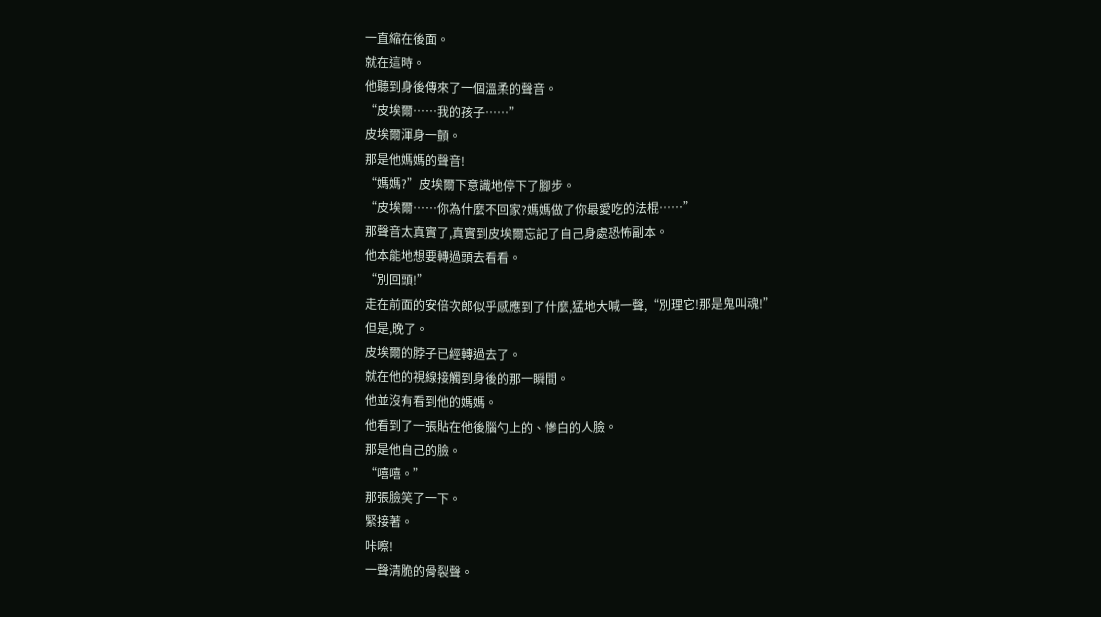一直縮在後面。
就在這時。
他聽到身後傳來了一個溫柔的聲音。
“皮埃爾……我的孩子……”
皮埃爾渾身一顫。
那是他媽媽的聲音!
“媽媽?”皮埃爾下意識地停下了腳步。
“皮埃爾……你為什麼不回家?媽媽做了你最愛吃的法棍……”
那聲音太真實了,真實到皮埃爾忘記了自己身處恐怖副本。
他本能地想要轉過頭去看看。
“別回頭!”
走在前面的安倍次郎似乎感應到了什麼,猛地大喊一聲,“別理它!那是鬼叫魂!”
但是,晚了。
皮埃爾的脖子已經轉過去了。
就在他的視線接觸到身後的那一瞬間。
他並沒有看到他的媽媽。
他看到了一張貼在他後腦勺上的、慘白的人臉。
那是他自己的臉。
“嘻嘻。”
那張臉笑了一下。
緊接著。
咔嚓!
一聲清脆的骨裂聲。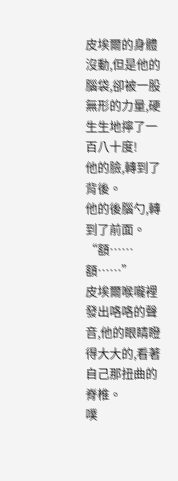皮埃爾的身體沒動,但是他的腦袋,卻被一股無形的力量,硬生生地擰了一百八十度!
他的臉,轉到了背後。
他的後腦勺,轉到了前面。
“額……額……”
皮埃爾喉嚨裡發出咯咯的聲音,他的眼睛瞪得大大的,看著自己那扭曲的脊椎。
噗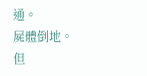通。
屍體倒地。
但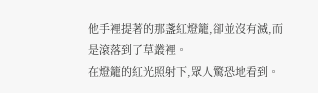他手裡提著的那盞紅燈籠,卻並沒有滅,而是滾落到了草叢裡。
在燈籠的紅光照射下,眾人驚恐地看到。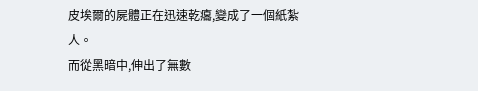皮埃爾的屍體正在迅速乾癟,變成了一個紙紮人。
而從黑暗中,伸出了無數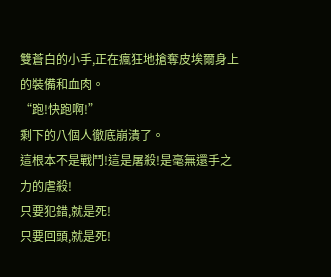雙蒼白的小手,正在瘋狂地搶奪皮埃爾身上的裝備和血肉。
“跑!快跑啊!”
剩下的八個人徹底崩潰了。
這根本不是戰鬥!這是屠殺!是毫無還手之力的虐殺!
只要犯錯,就是死!
只要回頭,就是死!